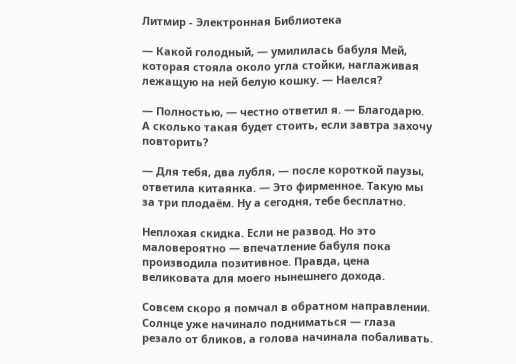Литмир - Электронная Библиотека

— Какой голодный, — умилилась бабуля Мей, которая стояла около угла стойки, наглаживая лежащую на ней белую кошку. — Наелся?

— Полностью, — честно ответил я. — Благодарю. А сколько такая будет стоить, если завтра захочу повторить?

— Для тебя, два лубля, — после короткой паузы, ответила китаянка. — Это фирменное. Такую мы за три плодаём. Ну а сегодня, тебе бесплатно.

Неплохая скидка. Если не развод. Но это маловероятно — впечатление бабуля пока производила позитивное. Правда, цена великовата для моего нынешнего дохода.

Совсем скоро я помчал в обратном направлении. Солнце уже начинало подниматься — глаза резало от бликов, а голова начинала побаливать.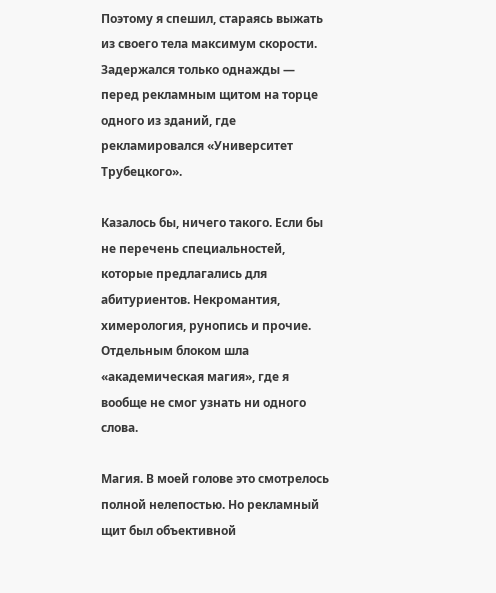Поэтому я спешил, стараясь выжать из своего тела максимум скорости. Задержался только однажды — перед рекламным щитом на торце одного из зданий, где рекламировался «Университет Трубецкого».

Казалось бы, ничего такого. Если бы не перечень специальностей, которые предлагались для абитуриентов. Некромантия, химерология, рунопись и прочие. Отдельным блоком шла «академическая магия», где я вообще не смог узнать ни одного слова.

Магия. В моей голове это смотрелось полной нелепостью. Но рекламный щит был объективной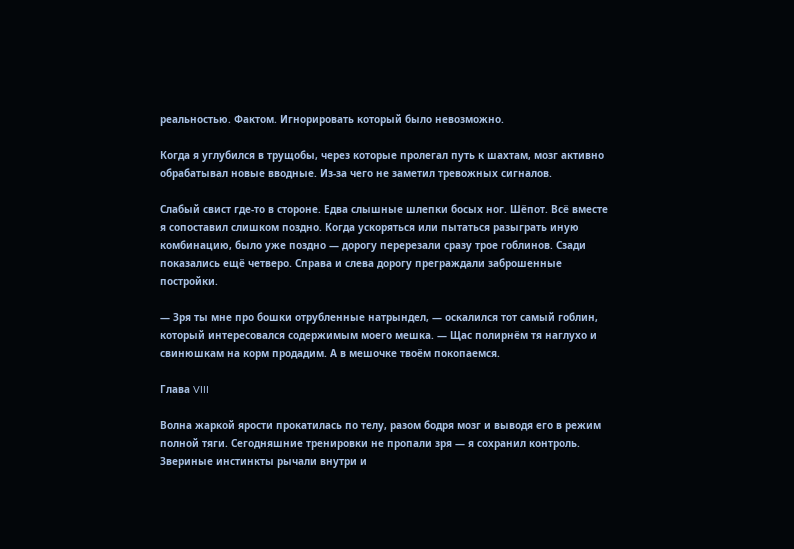реальностью. Фактом. Игнорировать который было невозможно.

Когда я углубился в трущобы, через которые пролегал путь к шахтам, мозг активно обрабатывал новые вводные. Из-за чего не заметил тревожных сигналов.

Слабый свист где-то в стороне. Едва слышные шлепки босых ног. Шёпот. Всё вместе я сопоставил слишком поздно. Когда ускоряться или пытаться разыграть иную комбинацию, было уже поздно — дорогу перерезали сразу трое гоблинов. Сзади показались ещё четверо. Справа и слева дорогу преграждали заброшенные постройки.

— Зря ты мне про бошки отрубленные натрындел, — оскалился тот самый гоблин, который интересовался содержимым моего мешка. — Щас полирнём тя наглухо и свинюшкам на корм продадим. А в мешочке твоём покопаемся.

Глава VIII

Волна жаркой ярости прокатилась по телу, разом бодря мозг и выводя его в режим полной тяги. Сегодняшние тренировки не пропали зря — я сохранил контроль. Звериные инстинкты рычали внутри и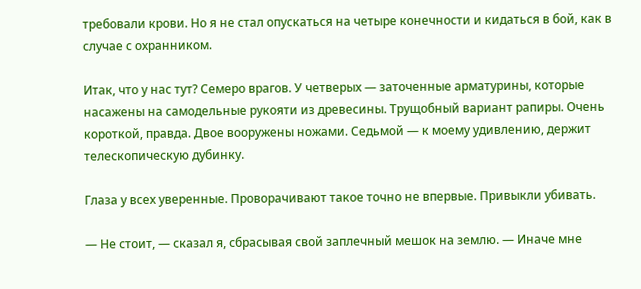требовали крови. Но я не стал опускаться на четыре конечности и кидаться в бой, как в случае с охранником.

Итак, что у нас тут? Семеро врагов. У четверых — заточенные арматурины, которые насажены на самодельные рукояти из древесины. Трущобный вариант рапиры. Очень короткой, правда. Двое вооружены ножами. Седьмой — к моему удивлению, держит телескопическую дубинку.

Глаза у всех уверенные. Проворачивают такое точно не впервые. Привыкли убивать.

— Не стоит, — сказал я, сбрасывая свой заплечный мешок на землю. — Иначе мне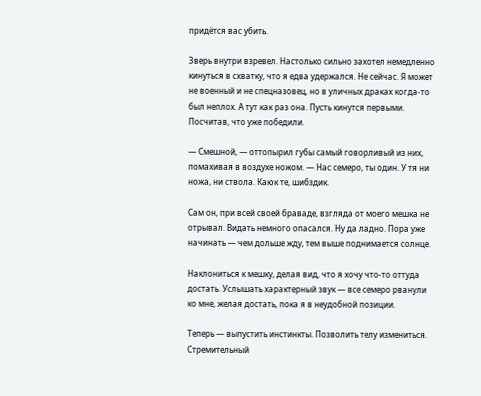придётся вас убить.

Зверь внутри взревел. Настолько сильно захотел немедленно кинуться в схватку, что я едва удержался. Не сейчас. Я может не военный и не спецназовец, но в уличных драках когда-то был неплох. А тут как раз она. Пусть кинутся первыми. Посчитав, что уже победили.

— Смешной, — оттопырил губы самый говорливый из них, помахивая в воздухе ножом. — Нас семеро, ты один. У тя ни ножа, ни ствола. Каюк те, шибздик.

Сам он, при всей своей браваде, взгляда от моего мешка не отрывал. Видать немного опасался. Ну да ладно. Пора уже начинать — чем дольше жду, тем выше поднимается солнце.

Наклониться к мешку, делая вид, что я хочу что-то оттуда достать. Услышать характерный звук — все семеро рванули ко мне, желая достать, пока я в неудобной позиции.

Теперь — выпустить инстинкты. Позволить телу измениться. Стремительный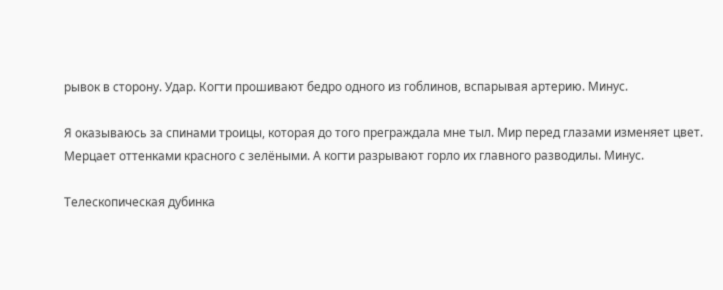рывок в сторону. Удар. Когти прошивают бедро одного из гоблинов, вспарывая артерию. Минус.

Я оказываюсь за спинами троицы, которая до того преграждала мне тыл. Мир перед глазами изменяет цвет. Мерцает оттенками красного с зелёными. А когти разрывают горло их главного разводилы. Минус.

Телескопическая дубинка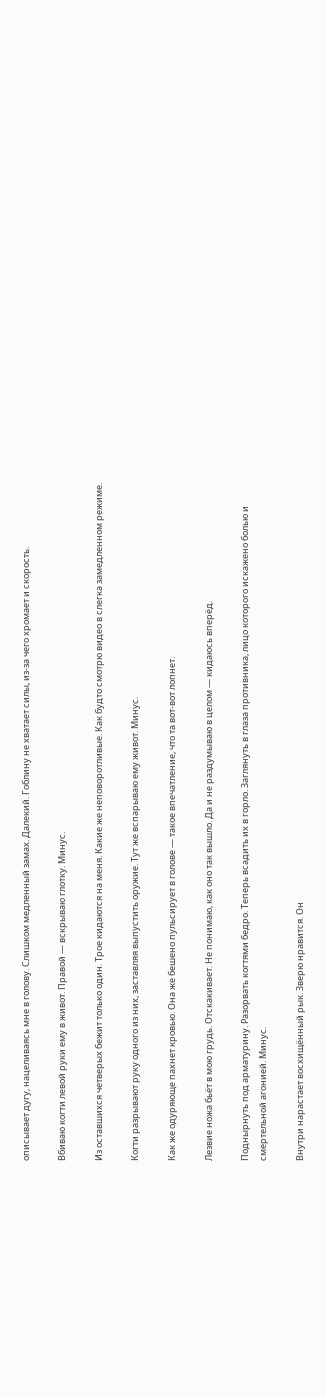описывает дугу, нацеливаясь мне в голову. Слишком медленный замах. Далекий. Гоблину не хватает силы, из-за чего хромает и скорость.

Вбиваю когти левой руки ему в живот. Правой — вскрываю глотку. Минус.

Из оставшихся четверых бежит только один. Трое кидаются на меня. Какие же неповоротливые. Как будто смотрю видео в слегка замедленном режиме.

Когти разрывают руку одного из них, заставляя выпустить оружие. Тут же вспарываю ему живот. Минус.

Как же одуряюще пахнет кровью. Она же бешено пульсирует в голове — такое впечатление, что та вот-вот лопнет.

Лезвие ножа бьёт в мою грудь. Отскакивает. Не понимаю, как оно так вышло. Да и не раздумываю в целом — кидаюсь вперёд.

Поднырнуть под арматурину. Разорвать когтями бедро. Теперь всадить их в горло. Заглянуть в глаза противника, лицо которого искажено болью и смертельной агонией. Минус.

Внутри нарастает восхищённый рык. Зверю нравится. Он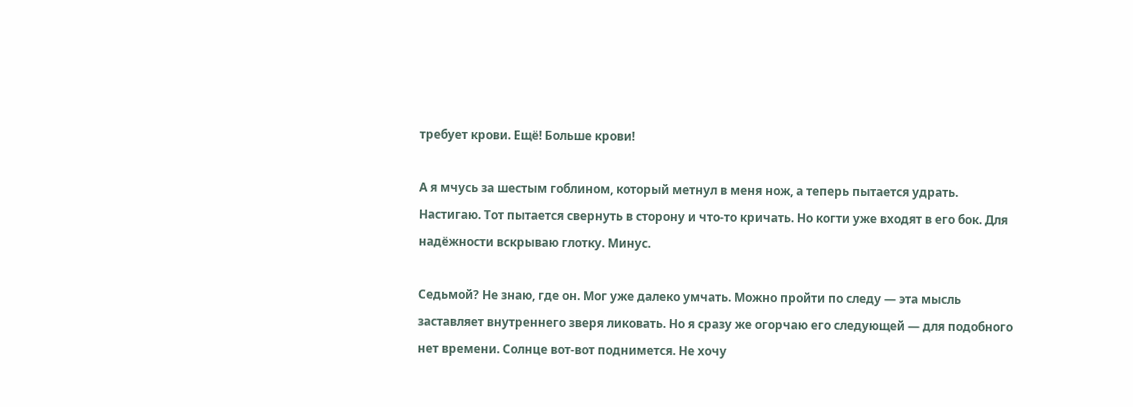требует крови. Ещё! Больше крови!

А я мчусь за шестым гоблином, который метнул в меня нож, а теперь пытается удрать. Настигаю. Тот пытается свернуть в сторону и что-то кричать. Но когти уже входят в его бок. Для надёжности вскрываю глотку. Минус.

Седьмой? Не знаю, где он. Мог уже далеко умчать. Можно пройти по следу — эта мысль заставляет внутреннего зверя ликовать. Но я сразу же огорчаю его следующей — для подобного нет времени. Солнце вот-вот поднимется. Не хочу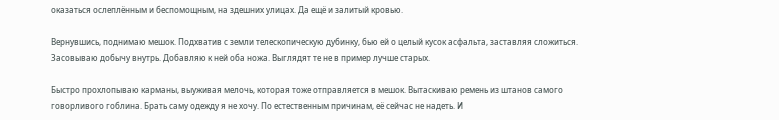оказаться ослеплённым и беспомощным, на здешних улицах. Да ещё и залитый кровью.

Вернувшись, поднимаю мешок. Подхватив с земли телескопическую дубинку, бью ей о целый кусок асфальта, заставляя сложиться. Засовываю добычу внутрь. Добавляю к ней оба ножа. Выглядят те не в пример лучше старых.

Быстро прохлопываю карманы, выуживая мелочь, которая тоже отправляется в мешок. Вытаскиваю ремень из штанов самого говорливого гоблина. Брать саму одежду я не хочу. По естественным причинам, её сейчас не надеть. И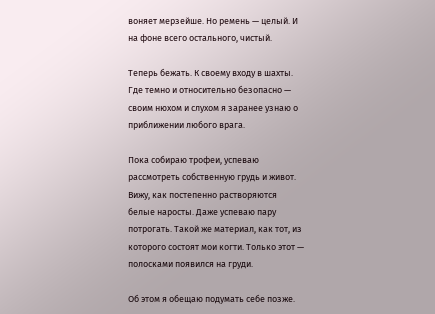воняет мерзейше. Но ремень — целый. И на фоне всего остального, чистый.

Теперь бежать. К своему входу в шахты. Где темно и относительно безопасно — своим нюхом и слухом я заранее узнаю о приближении любого врага.

Пока собираю трофеи, успеваю рассмотреть собственную грудь и живот. Вижу, как постепенно растворяются белые наросты. Даже успеваю пару потрогать. Такой же материал, как тот, из которого состоят мои когти. Только этот — полосками появился на груди.

Об этом я обещаю подумать себе позже.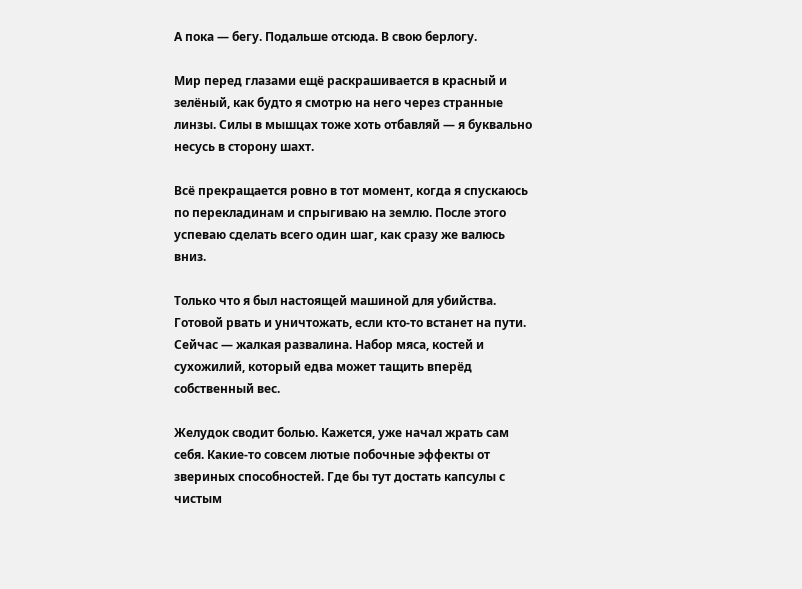А пока — бегу. Подальше отсюда. В свою берлогу.

Мир перед глазами ещё раскрашивается в красный и зелёный, как будто я смотрю на него через странные линзы. Силы в мышцах тоже хоть отбавляй — я буквально несусь в сторону шахт.

Всё прекращается ровно в тот момент, когда я спускаюсь по перекладинам и спрыгиваю на землю. После этого успеваю сделать всего один шаг, как сразу же валюсь вниз.

Только что я был настоящей машиной для убийства. Готовой рвать и уничтожать, если кто-то встанет на пути. Сейчас — жалкая развалина. Набор мяса, костей и сухожилий, который едва может тащить вперёд собственный вес.

Желудок сводит болью. Кажется, уже начал жрать сам себя. Какие-то совсем лютые побочные эффекты от звериных способностей. Где бы тут достать капсулы с чистым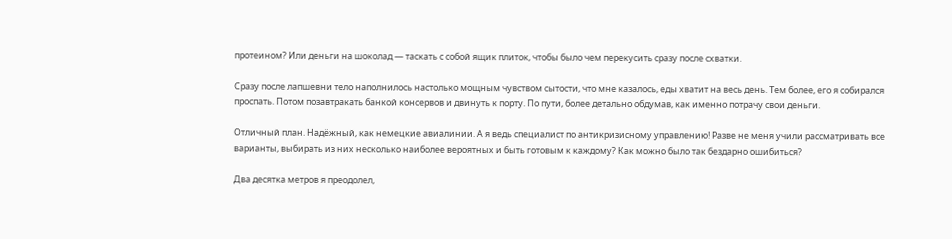протеином? Или деньги на шоколад — таскать с собой ящик плиток, чтобы было чем перекусить сразу после схватки.

Сразу после лапшевни тело наполнилось настолько мощным чувством сытости, что мне казалось, еды хватит на весь день. Тем более, его я собирался проспать. Потом позавтракать банкой консервов и двинуть к порту. По пути, более детально обдумав, как именно потрачу свои деньги.

Отличный план. Надёжный, как немецкие авиалинии. А я ведь специалист по антикризисному управлению! Разве не меня учили рассматривать все варианты, выбирать из них несколько наиболее вероятных и быть готовым к каждому? Как можно было так бездарно ошибиться?

Два десятка метров я преодолел,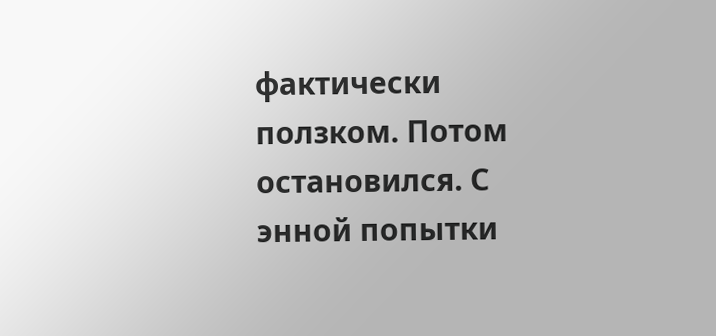фактически ползком. Потом остановился. С энной попытки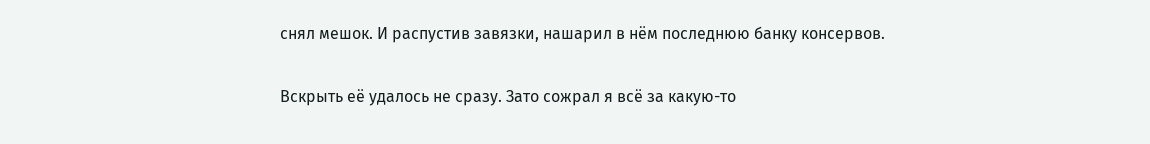снял мешок. И распустив завязки, нашарил в нём последнюю банку консервов.

Вскрыть её удалось не сразу. Зато сожрал я всё за какую-то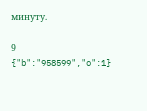минуту.

9
{"b":"958599","o":1}